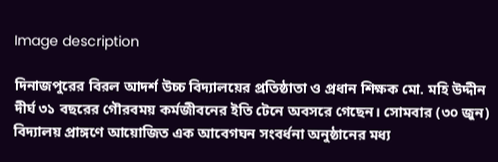Image description

দিনাজপুরের বিরল আদর্শ উচ্চ বিদ্যালয়ের প্রতিষ্ঠাতা ও প্রধান শিক্ষক মো. মহি উদ্দীন দীর্ঘ ৩১ বছরের গৌরবময় কর্মজীবনের ইতি টেনে অবসরে গেছেন। সোমবার (৩০ জুন) বিদ্যালয় প্রাঙ্গণে আয়োজিত এক আবেগঘন সংবর্ধনা অনুষ্ঠানের মধ্য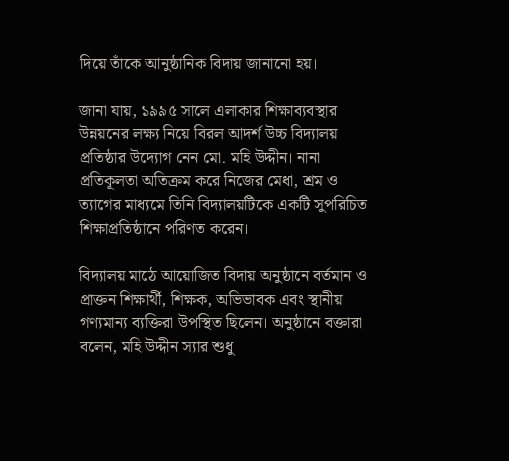দিয়ে তাঁকে আনুষ্ঠানিক বিদায় জানানো হয়।

জানা যায়, ১৯৯৫ সালে এলাকার শিক্ষাব্যবস্থার উন্নয়নের লক্ষ্য নিয়ে বিরল আদর্শ উচ্চ বিদ্যালয় প্রতিষ্ঠার উদ্যোগ নেন মো. মহি উদ্দীন। নানা প্রতিকূলতা অতিক্রম করে নিজের মেধা, শ্রম ও ত্যাগের মাধ্যমে তিনি বিদ্যালয়টিকে একটি সুপরিচিত শিক্ষাপ্রতিষ্ঠানে পরিণত করেন।

বিদ্যালয় মাঠে আয়োজিত বিদায় অনুষ্ঠানে বর্তমান ও প্রাক্তন শিক্ষার্থী, শিক্ষক, অভিভাবক এবং স্থানীয় গণ্যমান্য ব্যক্তিরা উপস্থিত ছিলেন। অনুষ্ঠানে বক্তারা বলেন, মহি উদ্দীন স্যার শুধু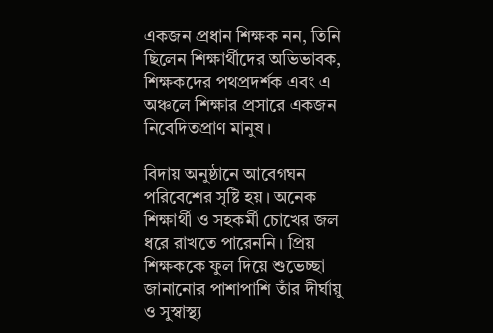একজন প্রধান শিক্ষক নন, তিনি ছিলেন শিক্ষার্থীদের অভিভাবক, শিক্ষকদের পথপ্রদর্শক এবং এ অঞ্চলে শিক্ষার প্রসারে একজন নিবেদিতপ্রাণ মানুষ।

বিদায় অনুষ্ঠানে আবেগঘন পরিবেশের সৃষ্টি হয়। অনেক শিক্ষার্থী ও সহকর্মী চোখের জল ধরে রাখতে পারেননি। প্রিয় শিক্ষককে ফুল দিয়ে শুভেচ্ছা জানানোর পাশাপাশি তাঁর দীর্ঘায়ু ও সুস্বাস্থ্য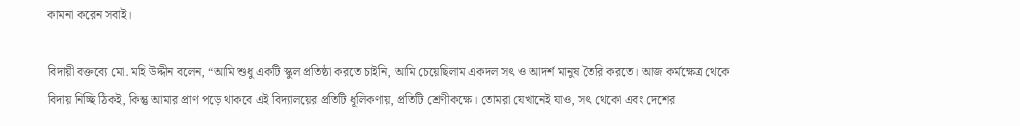কামনা করেন সবাই।

বিদায়ী বক্তব্যে মো. মহি উদ্দীন বলেন, “আমি শুধু একটি স্কুল প্রতিষ্ঠা করতে চাইনি, আমি চেয়েছিলাম একদল সৎ ও আদর্শ মানুষ তৈরি করতে। আজ কর্মক্ষেত্র থেকে বিদায় নিচ্ছি ঠিকই, কিন্তু আমার প্রাণ পড়ে থাকবে এই বিদ্যালয়ের প্রতিটি ধূলিকণায়, প্রতিটি শ্রেণীকক্ষে। তোমরা যেখানেই যাও, সৎ থেকো এবং দেশের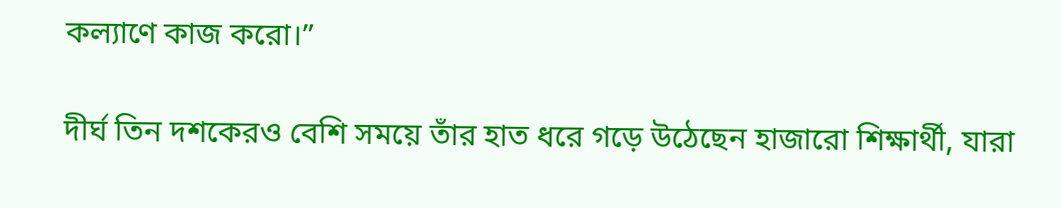কল্যাণে কাজ করো।”

দীর্ঘ তিন দশকেরও বেশি সময়ে তাঁর হাত ধরে গড়ে উঠেছেন হাজারো শিক্ষার্থী, যারা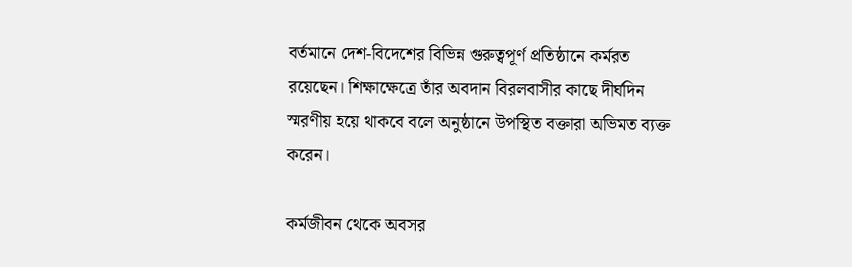বর্তমানে দেশ-বিদেশের বিভিন্ন গুরুত্বপূর্ণ প্রতিষ্ঠানে কর্মরত রয়েছেন। শিক্ষাক্ষেত্রে তাঁর অবদান বিরলবাসীর কাছে দীর্ঘদিন স্মরণীয় হয়ে থাকবে বলে অনুষ্ঠানে উপস্থিত বক্তারা অভিমত ব্যক্ত করেন।

কর্মজীবন থেকে অবসর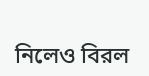নিলেও বিরল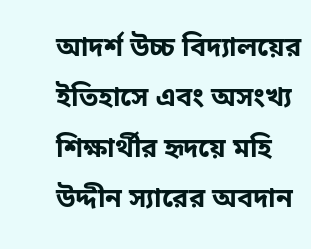আদর্শ উচ্চ বিদ্যালয়ের ইতিহাসে এবং অসংখ্য শিক্ষার্থীর হৃদয়ে মহি উদ্দীন স্যারের অবদান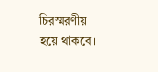চিরস্মরণীয় হয়ে থাকবে।